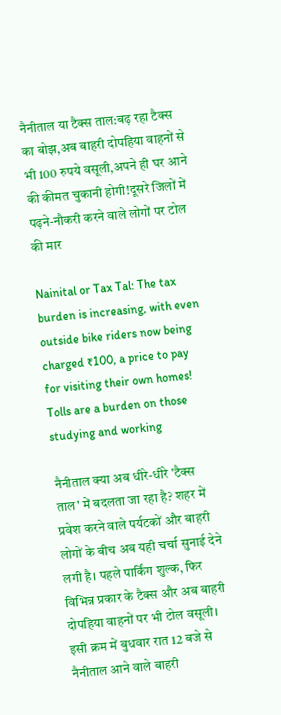नैनीताल या टैक्स ताल:बढ़ रहा टैक्स का बोझ,अब बाहरी दोपहिया वाहनों से भी 100 रुपये वसूली,अपने ही घर आने की कीमत चुकानी होगी!दूसरे जिलों में पढ़ने-नौकरी करने वाले लोगों पर टोल की मार

Nainital or Tax Tal: The tax burden is increasing, with even outside bike riders now being charged ₹100, a price to pay for visiting their own homes! Tolls are a burden on those studying and working

नैनीताल क्या अब धीरे-धीरे 'टैक्स ताल' में बदलता जा रहा है? शहर में प्रवेश करने वाले पर्यटकों और बाहरी लोगों के बीच अब यही चर्चा सुनाई देने लगी है। पहले पार्किंग शुल्क, फिर विभिन्न प्रकार के टैक्स और अब बाहरी दोपहिया वाहनों पर भी टोल वसूली।
इसी क्रम में बुधवार रात 12 बजे से नैनीताल आने वाले बाहरी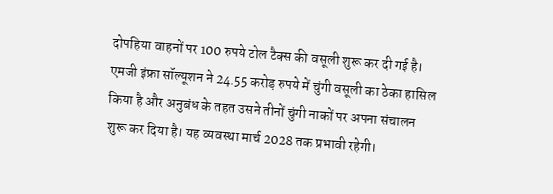दोपहिया वाहनों पर 100 रुपये टोल टैक्स की वसूली शुरू कर दी गई है। एमजी इंफ्रा सॉल्यूशन ने 24.55 करोड़ रुपये में चुंगी वसूली का ठेका हासिल किया है और अनुबंध के तहत उसने तीनों चुंगी नाकों पर अपना संचालन शुरू कर दिया है। यह व्यवस्था मार्च 2028 तक प्रभावी रहेगी।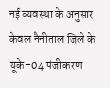नई व्यवस्था के अनुसार केवल नैनीताल जिले के यूके-04 पंजीकरण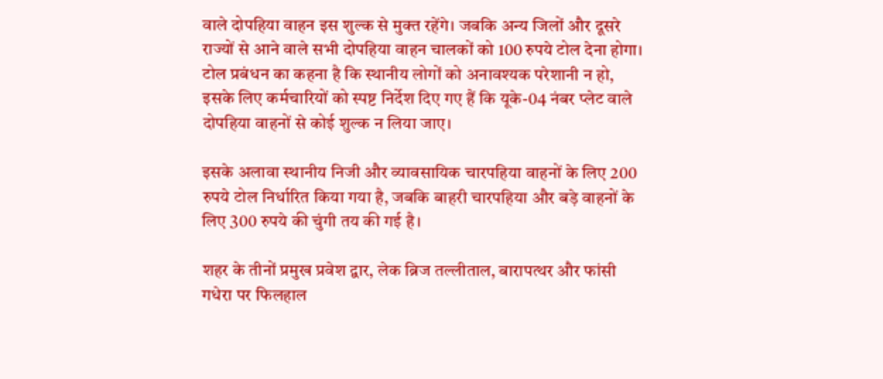वाले दोपहिया वाहन इस शुल्क से मुक्त रहेंगे। जबकि अन्य जिलों और दूसरे राज्यों से आने वाले सभी दोपहिया वाहन चालकों को 100 रुपये टोल देना होगा। टोल प्रबंधन का कहना है कि स्थानीय लोगों को अनावश्यक परेशानी न हो, इसके लिए कर्मचारियों को स्पष्ट निर्देश दिए गए हैं कि यूके-04 नंबर प्लेट वाले दोपहिया वाहनों से कोई शुल्क न लिया जाए।

इसके अलावा स्थानीय निजी और व्यावसायिक चारपहिया वाहनों के लिए 200 रुपये टोल निर्धारित किया गया है, जबकि बाहरी चारपहिया और बड़े वाहनों के लिए 300 रुपये की चुंगी तय की गई है।

शहर के तीनों प्रमुख प्रवेश द्वार, लेक ब्रिज तल्लीताल, बारापत्थर और फांसी गधेरा पर फिलहाल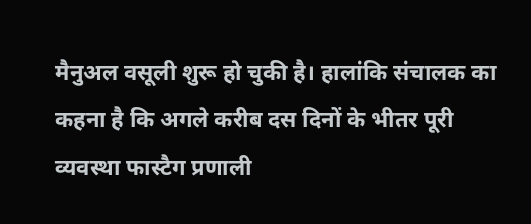मैनुअल वसूली शुरू हो चुकी है। हालांकि संचालक का कहना है कि अगले करीब दस दिनों के भीतर पूरी व्यवस्था फास्टैग प्रणाली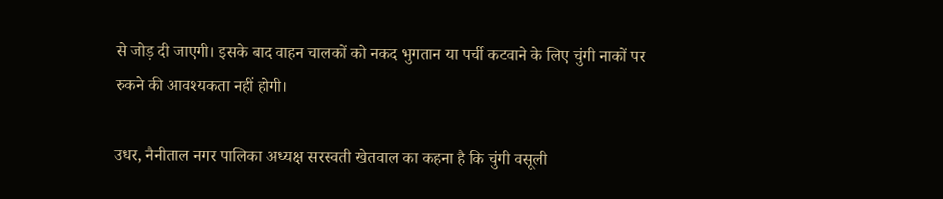से जोड़ दी जाएगी। इसके बाद वाहन चालकों को नकद भुगतान या पर्ची कटवाने के लिए चुंगी नाकों पर रुकने की आवश्यकता नहीं होगी।

उधर, नैनीताल नगर पालिका अध्यक्ष सरस्वती खेतवाल का कहना है कि चुंगी वसूली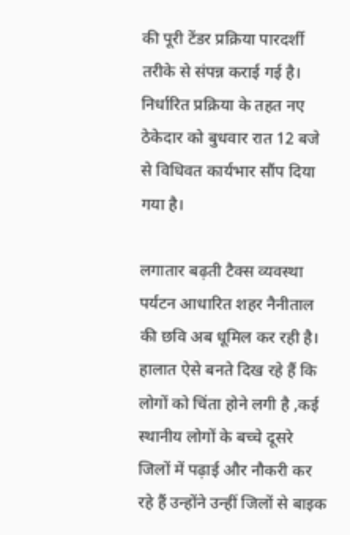की पूरी टेंडर प्रक्रिया पारदर्शी तरीके से संपन्न कराई गई है। निर्धारित प्रक्रिया के तहत नए ठेकेदार को बुधवार रात 12 बजे से विधिवत कार्यभार सौंप दिया गया है।

लगातार बढ़ती टैक्स व्यवस्था पर्यटन आधारित शहर नैनीताल की छवि अब धूमिल कर रही है। हालात ऐसे बनते दिख रहे हैं कि लोगों को चिंता होने लगी है ,कई स्थानीय लोगों के बच्चे दूसरे जिलों में पढ़ाई और नौकरी कर रहे हैं उन्होंने उन्हीं जिलों से बाइक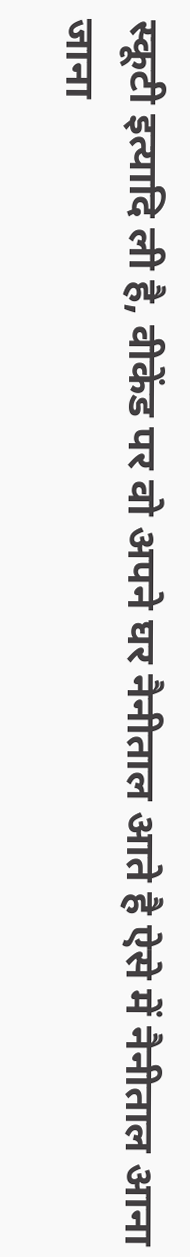स्कूटी इत्यादि ली है, वीकेंड पर वो अपने घर नैनीताल आते है ऐसे में नैनीताल आना जाना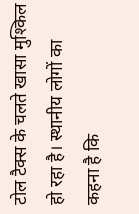टोल टैक्स के चलते खासा मुश्किल हो रहा है। स्थानीय लोगों का कहना है कि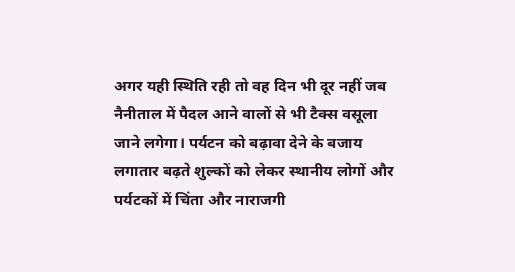अगर यही स्थिति रही तो वह दिन भी दूर नहीं जब नैनीताल में पैदल आने वालों से भी टैक्स वसूला जाने लगेगा। पर्यटन को बढ़ावा देने के बजाय लगातार बढ़ते शुल्कों को लेकर स्थानीय लोगों और पर्यटकों में चिंता और नाराजगी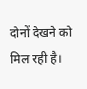दोनों देखने को मिल रही है।